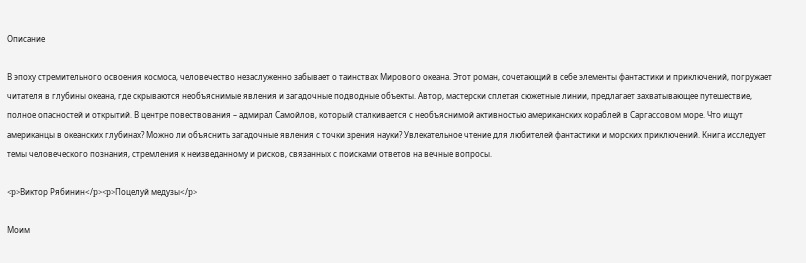Описание

В эпоху стремительного освоения космоса, человечество незаслуженно забывает о таинствах Мирового океана. Этот роман, сочетающий в себе элементы фантастики и приключений, погружает читателя в глубины океана, где скрываются необъяснимые явления и загадочные подводные объекты. Автор, мастерски сплетая сюжетные линии, предлагает захватывающее путешествие, полное опасностей и открытий. В центре повествования – адмирал Самойлов, который сталкивается с необъяснимой активностью американских кораблей в Саргассовом море. Что ищут американцы в океанских глубинах? Можно ли объяснить загадочные явления с точки зрения науки? Увлекательное чтение для любителей фантастики и морских приключений. Книга исследует темы человеческого познания, стремления к неизведанному и рисков, связанных с поисками ответов на вечные вопросы.

<p>Виктор Рябинин</p><p>Поцелуй медузы</p>

Моим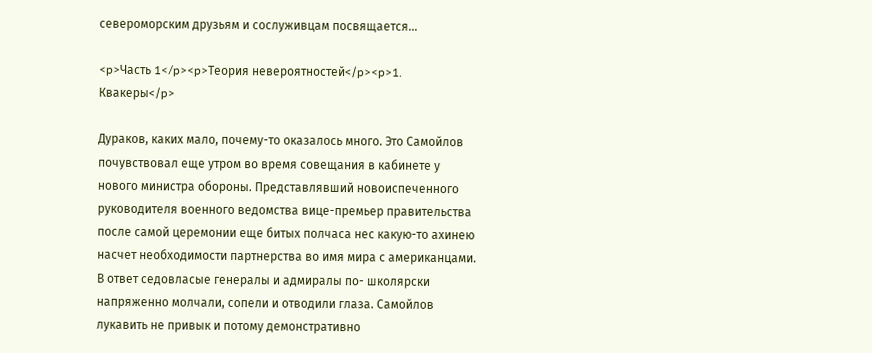североморским друзьям и сослуживцам посвящается…

<p>Часть 1</p><p>Теория невероятностей</p><p>1. Квакеры</p>

Дураков, каких мало, почему-то оказалось много. Это Самойлов почувствовал еще утром во время совещания в кабинете у нового министра обороны. Представлявший новоиспеченного руководителя военного ведомства вице-премьер правительства после самой церемонии еще битых полчаса нес какую-то ахинею насчет необходимости партнерства во имя мира с американцами. В ответ седовласые генералы и адмиралы по- школярски напряженно молчали, сопели и отводили глаза. Самойлов лукавить не привык и потому демонстративно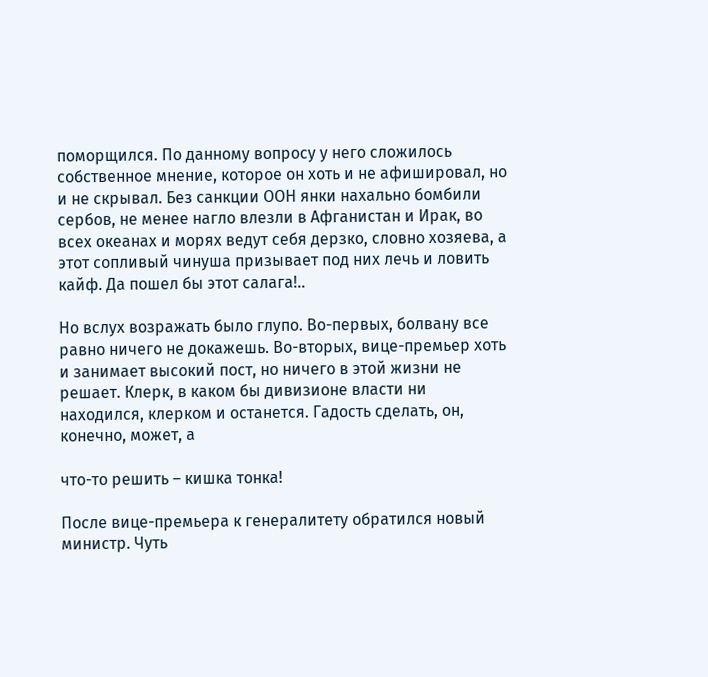поморщился. По данному вопросу у него сложилось собственное мнение, которое он хоть и не афишировал, но и не скрывал. Без санкции ООН янки нахально бомбили сербов, не менее нагло влезли в Афганистан и Ирак, во всех океанах и морях ведут себя дерзко, словно хозяева, а этот сопливый чинуша призывает под них лечь и ловить кайф. Да пошел бы этот салага!..

Но вслух возражать было глупо. Во-первых, болвану все равно ничего не докажешь. Во-вторых, вице-премьер хоть и занимает высокий пост, но ничего в этой жизни не решает. Клерк, в каком бы дивизионе власти ни находился, клерком и останется. Гадость сделать, он, конечно, может, а

что-то решить – кишка тонка!

После вице-премьера к генералитету обратился новый министр. Чуть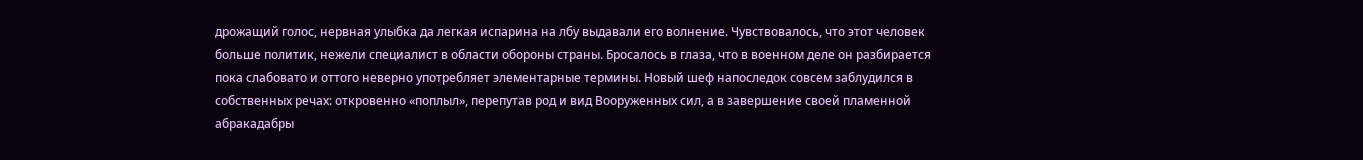дрожащий голос, нервная улыбка да легкая испарина на лбу выдавали его волнение. Чувствовалось, что этот человек больше политик, нежели специалист в области обороны страны. Бросалось в глаза, что в военном деле он разбирается пока слабовато и оттого неверно употребляет элементарные термины. Новый шеф напоследок совсем заблудился в собственных речах: откровенно «поплыл», перепутав род и вид Вооруженных сил, а в завершение своей пламенной абракадабры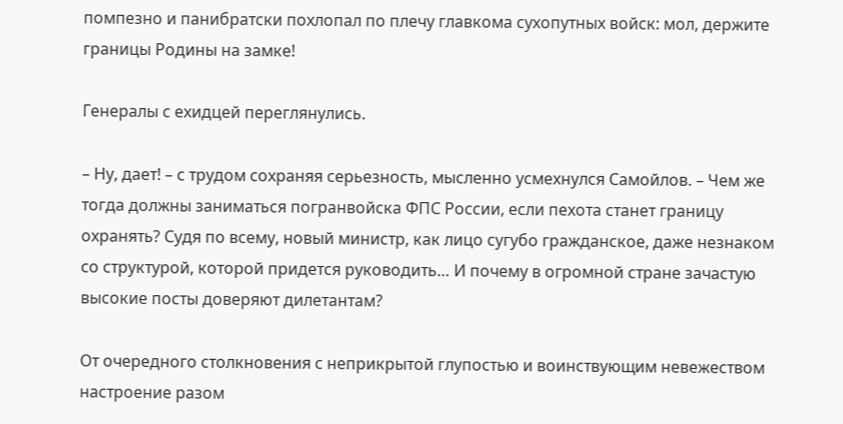помпезно и панибратски похлопал по плечу главкома сухопутных войск: мол, держите границы Родины на замке!

Генералы с ехидцей переглянулись.

– Ну, дает! – с трудом сохраняя серьезность, мысленно усмехнулся Самойлов. – Чем же тогда должны заниматься погранвойска ФПС России, если пехота станет границу охранять? Судя по всему, новый министр, как лицо сугубо гражданское, даже незнаком со структурой, которой придется руководить… И почему в огромной стране зачастую высокие посты доверяют дилетантам?

От очередного столкновения с неприкрытой глупостью и воинствующим невежеством настроение разом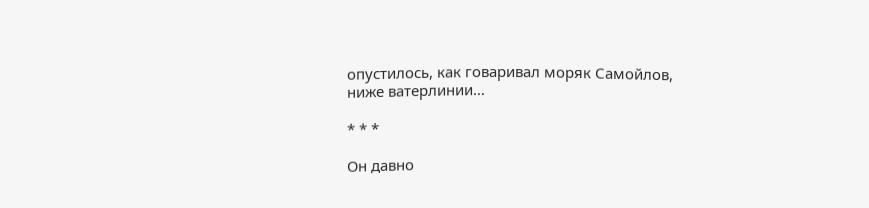опустилось, как говаривал моряк Самойлов, ниже ватерлинии…

* * *

Он давно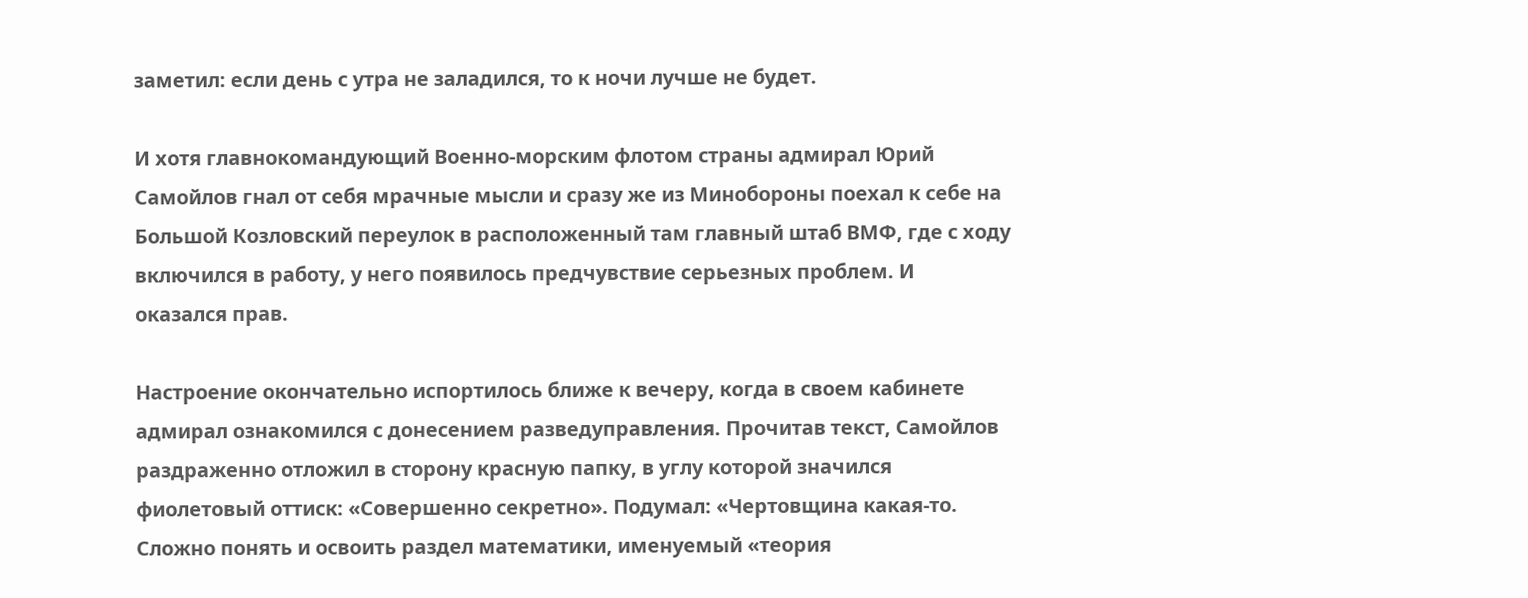заметил: если день с утра не заладился, то к ночи лучше не будет.

И хотя главнокомандующий Военно-морским флотом страны адмирал Юрий Самойлов гнал от себя мрачные мысли и сразу же из Минобороны поехал к себе на Большой Козловский переулок в расположенный там главный штаб ВМФ, где с ходу включился в работу, у него появилось предчувствие серьезных проблем. И оказался прав.

Настроение окончательно испортилось ближе к вечеру, когда в своем кабинете адмирал ознакомился с донесением разведуправления. Прочитав текст, Самойлов раздраженно отложил в сторону красную папку, в углу которой значился фиолетовый оттиск: «Совершенно секретно». Подумал: «Чертовщина какая-то. Сложно понять и освоить раздел математики, именуемый «теория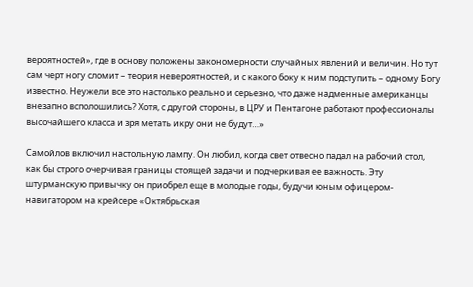вероятностей», где в основу положены закономерности случайных явлений и величин. Но тут сам черт ногу сломит – теория невероятностей, и с какого боку к ним подступить – одному Богу известно. Неужели все это настолько реально и серьезно, что даже надменные американцы внезапно всполошились? Хотя, с другой стороны, в ЦРУ и Пентагоне работают профессионалы высочайшего класса и зря метать икру они не будут…»

Самойлов включил настольную лампу. Он любил, когда свет отвесно падал на рабочий стол, как бы строго очерчивая границы стоящей задачи и подчеркивая ее важность. Эту штурманскую привычку он приобрел еще в молодые годы, будучи юным офицером-навигатором на крейсере «Октябрьская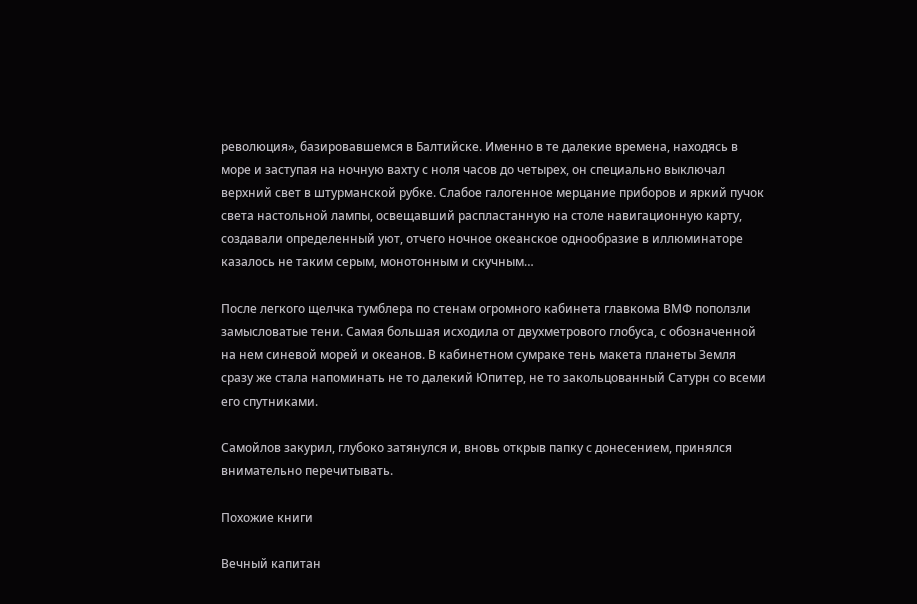революция», базировавшемся в Балтийске. Именно в те далекие времена, находясь в море и заступая на ночную вахту с ноля часов до четырех, он специально выключал верхний свет в штурманской рубке. Слабое галогенное мерцание приборов и яркий пучок света настольной лампы, освещавший распластанную на столе навигационную карту, создавали определенный уют, отчего ночное океанское однообразие в иллюминаторе казалось не таким серым, монотонным и скучным…

После легкого щелчка тумблера по стенам огромного кабинета главкома ВМФ поползли замысловатые тени. Самая большая исходила от двухметрового глобуса, с обозначенной на нем синевой морей и океанов. В кабинетном сумраке тень макета планеты Земля сразу же стала напоминать не то далекий Юпитер, не то закольцованный Сатурн со всеми его спутниками.

Самойлов закурил, глубоко затянулся и, вновь открыв папку с донесением, принялся внимательно перечитывать.

Похожие книги

Вечный капитан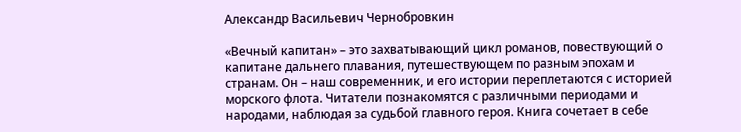Александр Васильевич Чернобровкин

«Вечный капитан» – это захватывающий цикл романов, повествующий о капитане дальнего плавания, путешествующем по разным эпохам и странам. Он – наш современник, и его истории переплетаются с историей морского флота. Читатели познакомятся с различными периодами и народами, наблюдая за судьбой главного героя. Книга сочетает в себе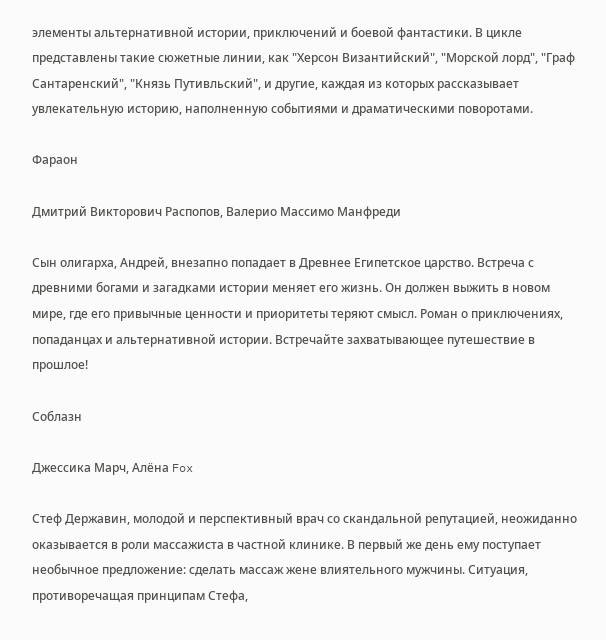элементы альтернативной истории, приключений и боевой фантастики. В цикле представлены такие сюжетные линии, как "Херсон Византийский", "Морской лорд", "Граф Сантаренский", "Князь Путивльский", и другие, каждая из которых рассказывает увлекательную историю, наполненную событиями и драматическими поворотами.

Фараон

Дмитрий Викторович Распопов, Валерио Массимо Манфреди

Сын олигарха, Андрей, внезапно попадает в Древнее Египетское царство. Встреча с древними богами и загадками истории меняет его жизнь. Он должен выжить в новом мире, где его привычные ценности и приоритеты теряют смысл. Роман о приключениях, попаданцах и альтернативной истории. Встречайте захватывающее путешествие в прошлое!

Соблазн

Джессика Марч, Алёна Fox

Стеф Державин, молодой и перспективный врач со скандальной репутацией, неожиданно оказывается в роли массажиста в частной клинике. В первый же день ему поступает необычное предложение: сделать массаж жене влиятельного мужчины. Ситуация, противоречащая принципам Стефа,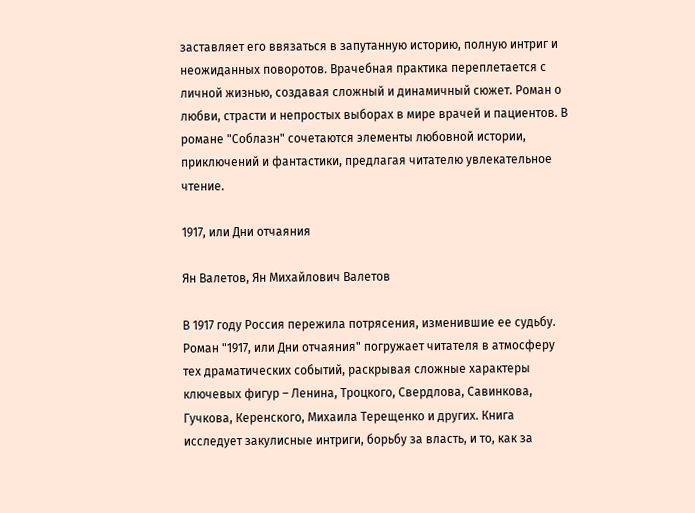заставляет его ввязаться в запутанную историю, полную интриг и неожиданных поворотов. Врачебная практика переплетается с личной жизнью, создавая сложный и динамичный сюжет. Роман о любви, страсти и непростых выборах в мире врачей и пациентов. В романе "Соблазн" сочетаются элементы любовной истории, приключений и фантастики, предлагая читателю увлекательное чтение.

1917, или Дни отчаяния

Ян Валетов, Ян Михайлович Валетов

В 1917 году Россия пережила потрясения, изменившие ее судьбу. Роман "1917, или Дни отчаяния" погружает читателя в атмосферу тех драматических событий, раскрывая сложные характеры ключевых фигур – Ленина, Троцкого, Свердлова, Савинкова, Гучкова, Керенского, Михаила Терещенко и других. Книга исследует закулисные интриги, борьбу за власть, и то, как за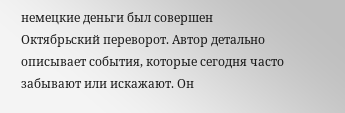немецкие деньги был совершен Октябрьский переворот. Автор детально описывает события, которые сегодня часто забывают или искажают. Он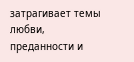затрагивает темы любви, преданности и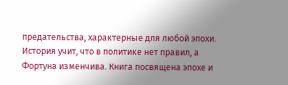предательства, характерные для любой эпохи. История учит, что в политике нет правил, а Фортуна изменчива. Книга посвящена эпохе и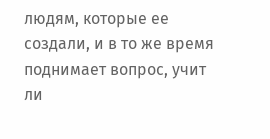людям, которые ее создали, и в то же время поднимает вопрос, учит ли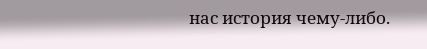нас история чему-либо.